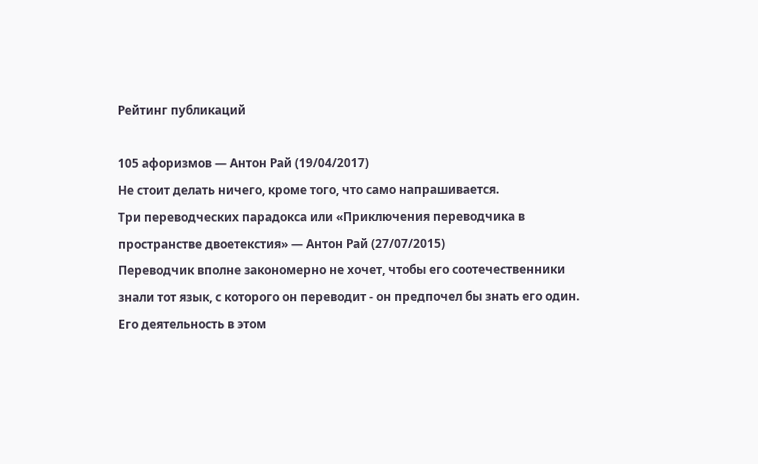Рейтинг публикаций

105 афоризмов — Антон Рай (19/04/2017)
Не стоит делать ничего, кроме того, что само напрашивается.
Три переводческих парадокса или «Приключения переводчика в пространстве двоетекстия» — Антон Рай (27/07/2015)
Переводчик вполне закономерно не хочет, чтобы его соотечественники знали тот язык, с которого он переводит - он предпочел бы знать его один. Его деятельность в этом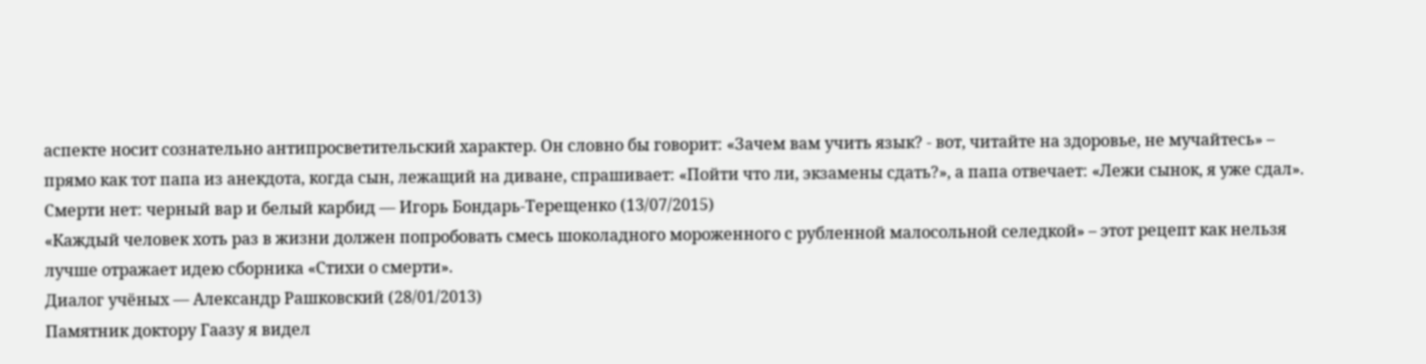аспекте носит сознательно антипросветительский характер. Он словно бы говорит: «Зачем вам учить язык? - вот, читайте на здоровье, не мучайтесь» – прямо как тот папа из анекдота, когда сын, лежащий на диване, спрашивает: «Пойти что ли, экзамены сдать?», а папа отвечает: «Лежи сынок, я уже сдал».
Смерти нет: черный вар и белый карбид — Игорь Бондарь-Терещенко (13/07/2015)
«Каждый человек хоть раз в жизни должен попробовать смесь шоколадного мороженного с рубленной малосольной селедкой» – этот рецепт как нельзя лучше отражает идею сборника «Стихи о смерти».
Диалог учёных — Александр Рашковский (28/01/2013)
Памятник доктору Гаазу я видел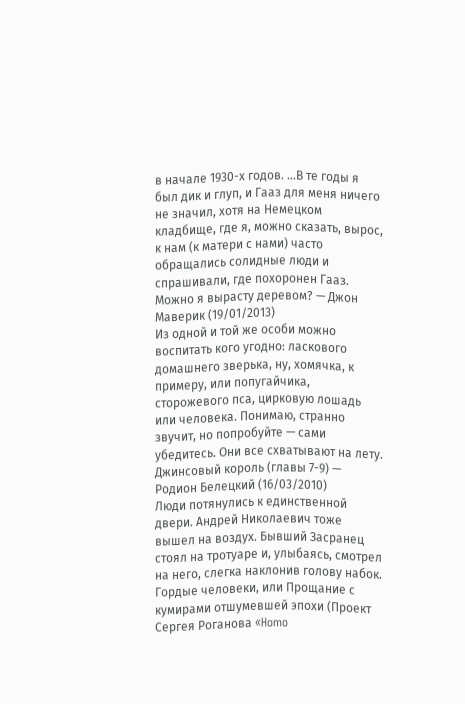в начале 1930-х годов. ...В те годы я был дик и глуп, и Гааз для меня ничего не значил, хотя на Немецком кладбище, где я, можно сказать, вырос, к нам (к матери с нами) часто обращались солидные люди и спрашивали, где похоронен Гааз.
Можно я вырасту деревом? — Джон Маверик (19/01/2013)
Из одной и той же особи можно воспитать кого угодно: ласкового домашнего зверька, ну, хомячка, к примеру, или попугайчика, сторожевого пса, цирковую лошадь или человека. Понимаю, странно звучит, но попробуйте — сами убедитесь. Они все схватывают на лету.
Джинсовый король (главы 7-9) — Родион Белецкий (16/03/2010)
Люди потянулись к единственной двери. Андрей Николаевич тоже вышел на воздух. Бывший Засранец стоял на тротуаре и, улыбаясь, смотрел на него, слегка наклонив голову набок.
Гордые человеки, или Прощание с кумирами отшумевшей эпохи (Проект Сергея Роганова «Homo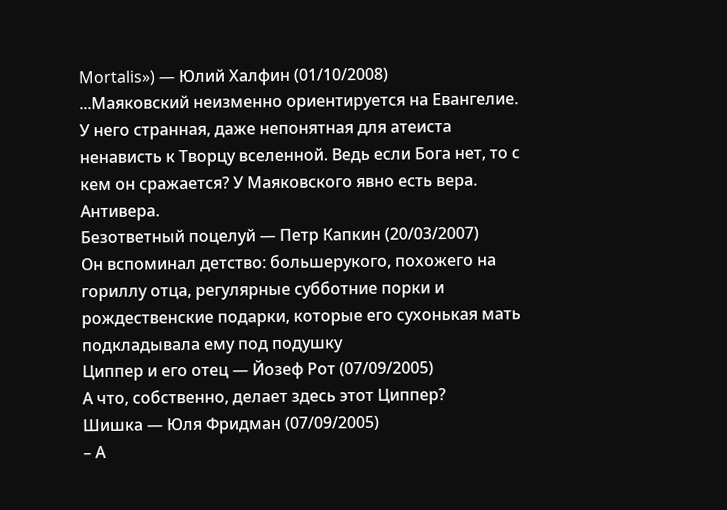Mortalis») — Юлий Халфин (01/10/2008)
...Маяковский неизменно ориентируется на Евангелие. У него странная, даже непонятная для атеиста ненависть к Творцу вселенной. Ведь если Бога нет, то с кем он сражается? У Маяковского явно есть вера. Антивера.
Безответный поцелуй — Петр Капкин (20/03/2007)
Он вспоминал детство: большерукого, похожего на гориллу отца, регулярные субботние порки и рождественские подарки, которые его сухонькая мать подкладывала ему под подушку
Циппер и его отец — Йозеф Рот (07/09/2005)
А что, собственно, делает здесь этот Циппер?
Шишка — Юля Фридман (07/09/2005)
– А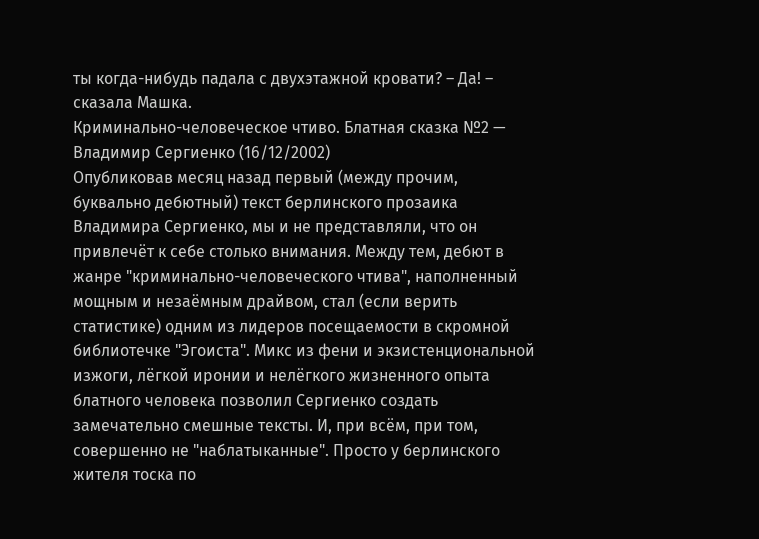ты когда-нибудь падала с двухэтажной кровати? – Да! – сказала Машка.
Криминально-человеческое чтиво. Блатная сказка №2 — Владимир Сергиенко (16/12/2002)
Опубликовав месяц назад первый (между прочим, буквально дебютный) текст берлинского прозаика Владимира Сергиенко, мы и не представляли, что он привлечёт к себе столько внимания. Между тем, дебют в жанре "криминально-человеческого чтива", наполненный мощным и незаёмным драйвом, стал (если верить статистике) одним из лидеров посещаемости в скромной библиотечке "Эгоиста". Микс из фени и экзистенциональной изжоги, лёгкой иронии и нелёгкого жизненного опыта блатного человека позволил Сергиенко создать замечательно смешные тексты. И, при всём, при том, совершенно не "наблатыканные". Просто у берлинского жителя тоска по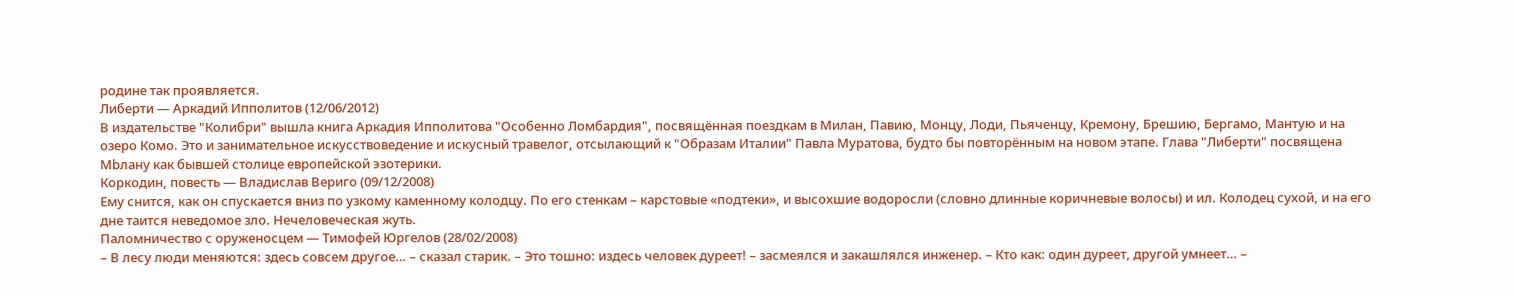родине так проявляется.
Либерти — Аркадий Ипполитов (12/06/2012)
В издательстве "Колибри" вышла книга Аркадия Ипполитова "Особенно Ломбардия", посвящённая поездкам в Милан, Павию, Монцу, Лоди, Пьяченцу, Кремону, Брешию, Бергамо, Мантую и на озеро Комо. Это и занимательное искусствоведение и искусный травелог, отсылающий к "Образам Италии" Павла Муратова, будто бы повторённым на новом этапе. Глава "Либерти" посвящена Мbлану как бывшей столице европейской эзотерики.
Коркодин, повесть — Владислав Вериго (09/12/2008)
Ему снится, как он спускается вниз по узкому каменному колодцу. По его стенкам – карстовые «подтеки», и высохшие водоросли (словно длинные коричневые волосы) и ил. Колодец сухой, и на его дне таится неведомое зло. Нечеловеческая жуть.
Паломничество с оруженосцем — Тимофей Юргелов (28/02/2008)
– В лесу люди меняются: здесь совсем другое… – сказал старик. – Это тошно: издесь человек дуреет! – засмеялся и закашлялся инженер. – Кто как: один дуреет, другой умнеет… –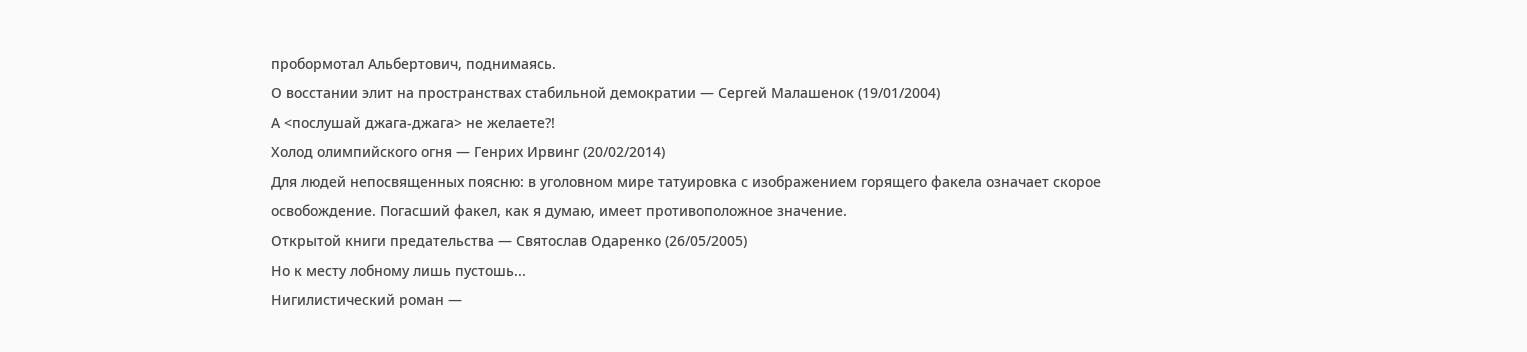пробормотал Альбертович, поднимаясь.
О восстании элит на пространствах стабильной демократии — Сергей Малашенок (19/01/2004)
А <послушай джага-джага> не желаете?!
Холод олимпийского огня — Генрих Ирвинг (20/02/2014)
Для людей непосвященных поясню: в уголовном мире татуировка с изображением горящего факела означает скорое освобождение. Погасший факел, как я думаю, имеет противоположное значение.
Открытой книги предательства — Святослав Одаренко (26/05/2005)
Но к месту лобному лишь пустошь...
Нигилистический роман —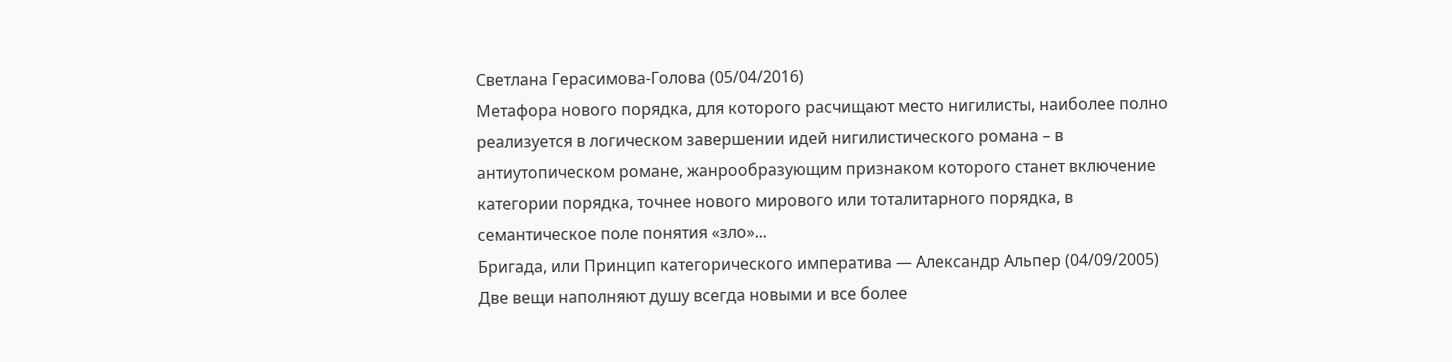Светлана Герасимова-Голова (05/04/2016)
Метафора нового порядка, для которого расчищают место нигилисты, наиболее полно реализуется в логическом завершении идей нигилистического романа – в антиутопическом романе, жанрообразующим признаком которого станет включение категории порядка, точнее нового мирового или тоталитарного порядка, в семантическое поле понятия «зло»...
Бригада, или Принцип категорического императива — Александр Альпер (04/09/2005)
Две вещи наполняют душу всегда новыми и все более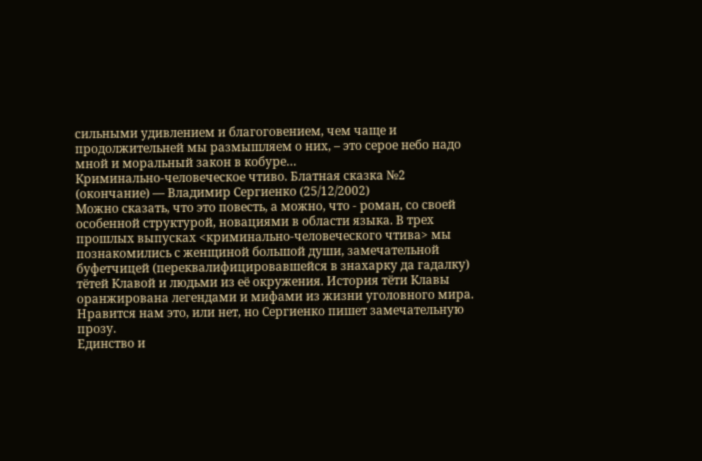сильными удивлением и благоговением, чем чаще и продолжительней мы размышляем о них, – это серое небо надо мной и моральный закон в кобуре…
Криминально-человеческое чтиво. Блатная сказка №2 (окончание) — Владимир Сергиенко (25/12/2002)
Можно сказать, что это повесть, а можно, что - роман, со своей особенной структурой, новациями в области языка. В трех прошлых выпусках <криминально-человеческого чтива> мы познакомились с женщиной большой души, замечательной буфетчицей (переквалифицировавшейся в знахарку да гадалку) тётей Клавой и людьми из её окружения. История тёти Клавы оранжирована легендами и мифами из жизни уголовного мира. Нравится нам это, или нет, но Сергиенко пишет замечательную прозу.
Единство и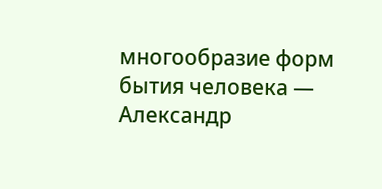многообразие форм бытия человека — Александр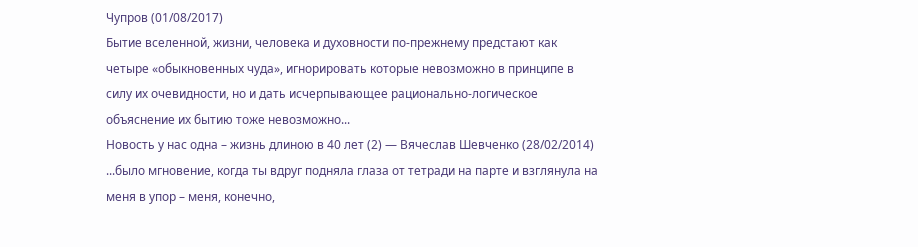Чупров (01/08/2017)
Бытие вселенной, жизни, человека и духовности по-прежнему предстают как четыре «обыкновенных чуда», игнорировать которые невозможно в принципе в силу их очевидности, но и дать исчерпывающее рационально-логическое объяснение их бытию тоже невозможно...
Новость у нас одна – жизнь длиною в 40 лет (2) — Вячеслав Шевченко (28/02/2014)
...было мгновение, когда ты вдруг подняла глаза от тетради на парте и взглянула на меня в упор – меня, конечно,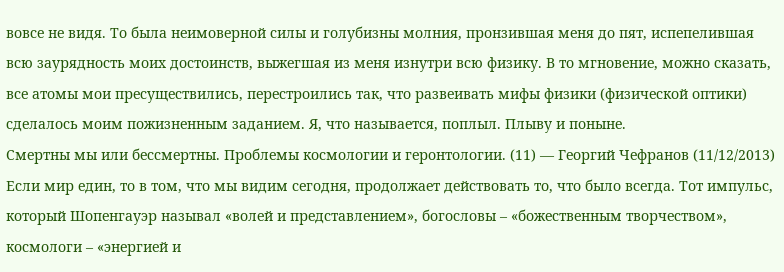вовсе не видя. То была неимоверной силы и голубизны молния, пронзившая меня до пят, испепелившая всю заурядность моих достоинств, выжегшая из меня изнутри всю физику. В то мгновение, можно сказать, все атомы мои пресуществились, перестроились так, что развеивать мифы физики (физической оптики) сделалось моим пожизненным заданием. Я, что называется, поплыл. Плыву и поныне.
Смертны мы или бессмертны. Проблемы космологии и геронтологии. (11) — Георгий Чефранов (11/12/2013)
Если мир един, то в том, что мы видим сегодня, продолжает действовать то, что было всегда. Тот импульс, который Шопенгауэр называл «волей и представлением», богословы – «божественным творчеством», космологи – «энергией и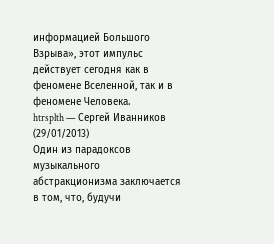информацией Большого Взрыва», этот импульс действует сегодня как в феномене Вселенной, так и в феномене Человека.
htrsplth — Сергей Иванников (29/01/2013)
Один из парадоксов музыкального абстракционизма заключается в том, что, будучи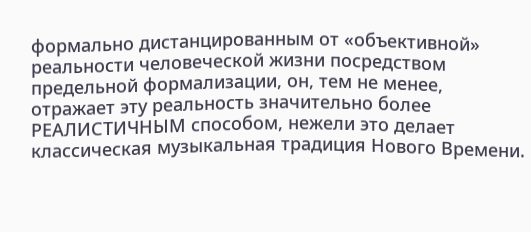формально дистанцированным от «объективной» реальности человеческой жизни посредством предельной формализации, он, тем не менее, отражает эту реальность значительно более РЕАЛИСТИЧНЫМ способом, нежели это делает классическая музыкальная традиция Нового Времени.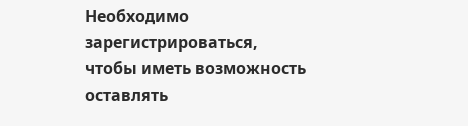Необходимо зарегистрироваться, чтобы иметь возможность оставлять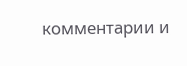комментарии и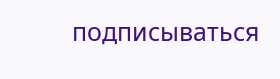подписываться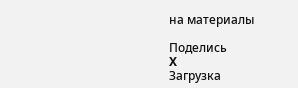на материалы

Поделись
X
Загрузка